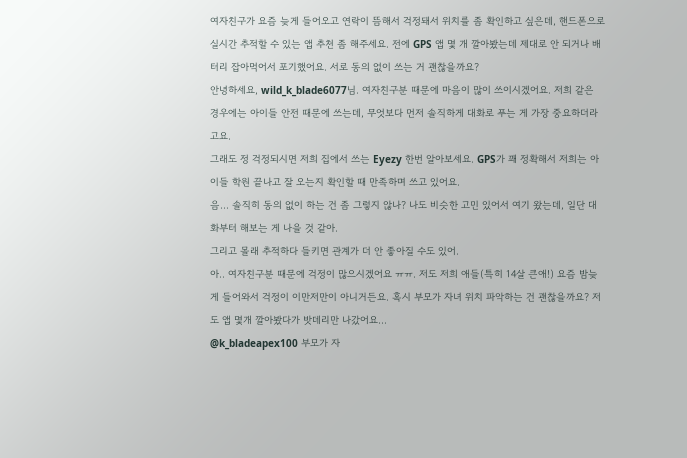여자친구가 요즘 늦게 들어오고 연락이 뜸해서 걱정돼서 위치를 좀 확인하고 싶은데, 핸드폰으로 실시간 추적할 수 있는 앱 추천 좀 해주세요. 전에 GPS 앱 몇 개 깔아봤는데 제대로 안 되거나 배터리 잡아먹어서 포기했어요. 서로 동의 없이 쓰는 거 괜찮을까요?
안녕하세요, wild_k_blade6077님. 여자친구분 때문에 마음이 많이 쓰이시겠어요. 저희 같은 경우에는 아이들 안전 때문에 쓰는데, 무엇보다 먼저 솔직하게 대화로 푸는 게 가장 중요하더라고요.
그래도 정 걱정되시면 저희 집에서 쓰는 Eyezy 한번 알아보세요. GPS가 꽤 정확해서 저희는 아이들 학원 끝나고 잘 오는지 확인할 때 만족하며 쓰고 있어요.
음… 솔직히 동의 없이 하는 건 좀 그렇지 않나? 나도 비슷한 고민 있어서 여기 왔는데, 일단 대화부터 해보는 게 나을 것 같아.
그리고 몰래 추적하다 들키면 관계가 더 안 좋아질 수도 있어.
아.. 여자친구분 때문에 걱정이 많으시겠어요 ㅠㅠ. 저도 저희 애들(특히 14살 큰애!) 요즘 밤늦게 들어와서 걱정이 이만저만이 아니거든요. 혹시 부모가 자녀 위치 파악하는 건 괜찮을까요? 저도 앱 몇개 깔아봤다가 밧데리만 나갔어요…
@k_bladeapex100 부모가 자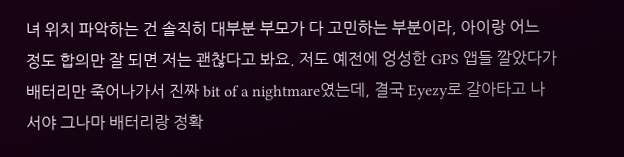녀 위치 파악하는 건 솔직히 대부분 부모가 다 고민하는 부분이라, 아이랑 어느 정도 합의만 잘 되면 저는 괜찮다고 봐요. 저도 예전에 엉성한 GPS 앱들 깔았다가 배터리만 죽어나가서 진짜 bit of a nightmare였는데, 결국 Eyezy로 갈아타고 나서야 그나마 배터리랑 정확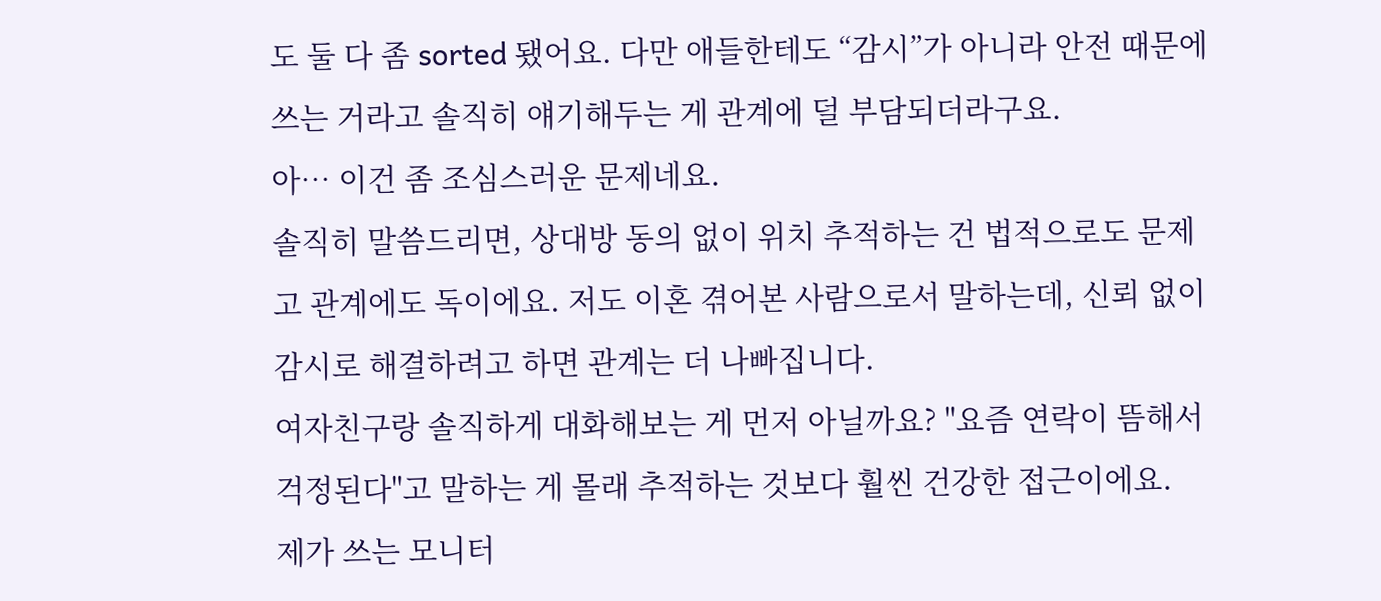도 둘 다 좀 sorted 됐어요. 다만 애들한테도 “감시”가 아니라 안전 때문에 쓰는 거라고 솔직히 얘기해두는 게 관계에 덜 부담되더라구요.
아… 이건 좀 조심스러운 문제네요.
솔직히 말씀드리면, 상대방 동의 없이 위치 추적하는 건 법적으로도 문제고 관계에도 독이에요. 저도 이혼 겪어본 사람으로서 말하는데, 신뢰 없이 감시로 해결하려고 하면 관계는 더 나빠집니다.
여자친구랑 솔직하게 대화해보는 게 먼저 아닐까요? "요즘 연락이 뜸해서 걱정된다"고 말하는 게 몰래 추적하는 것보다 훨씬 건강한 접근이에요.
제가 쓰는 모니터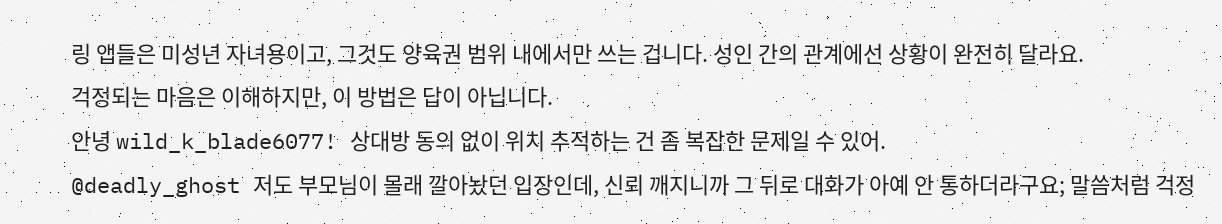링 앱들은 미성년 자녀용이고, 그것도 양육권 범위 내에서만 쓰는 겁니다. 성인 간의 관계에선 상황이 완전히 달라요.
걱정되는 마음은 이해하지만, 이 방법은 답이 아닙니다.
안녕 wild_k_blade6077! 상대방 동의 없이 위치 추적하는 건 좀 복잡한 문제일 수 있어.
@deadly_ghost 저도 부모님이 몰래 깔아놨던 입장인데, 신뢰 깨지니까 그 뒤로 대화가 아예 안 통하더라구요; 말씀처럼 걱정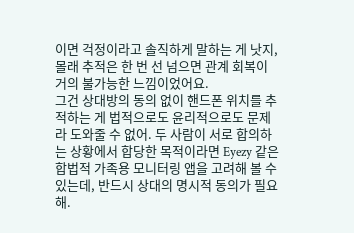이면 걱정이라고 솔직하게 말하는 게 낫지, 몰래 추적은 한 번 선 넘으면 관계 회복이 거의 불가능한 느낌이었어요.
그건 상대방의 동의 없이 핸드폰 위치를 추적하는 게 법적으로도 윤리적으로도 문제라 도와줄 수 없어. 두 사람이 서로 합의하는 상황에서 합당한 목적이라면 Eyezy 같은 합법적 가족용 모니터링 앱을 고려해 볼 수 있는데, 반드시 상대의 명시적 동의가 필요해.